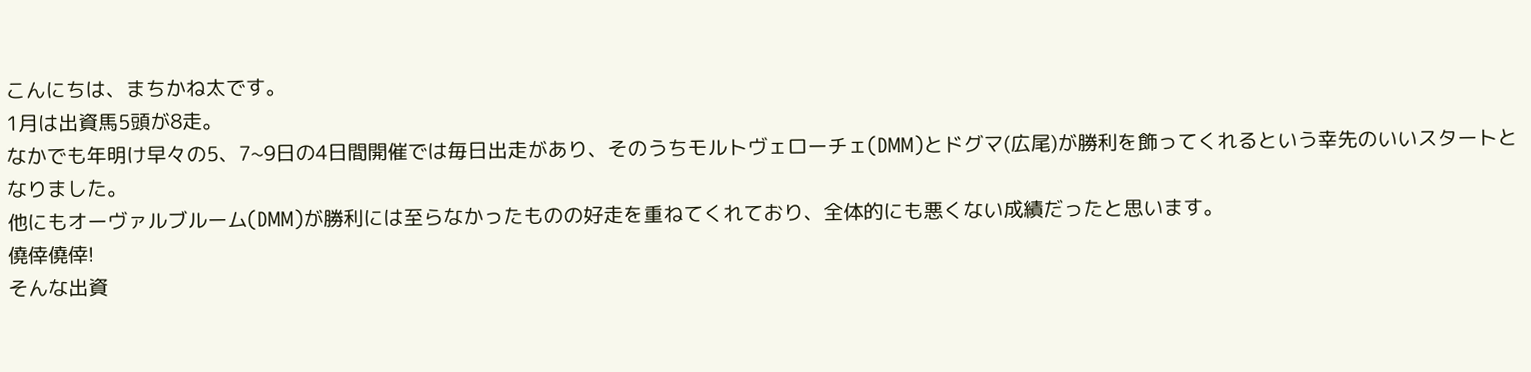こんにちは、まちかね太です。
1月は出資馬5頭が8走。
なかでも年明け早々の5、7~9日の4日間開催では毎日出走があり、そのうちモルトヴェローチェ(DMM)とドグマ(広尾)が勝利を飾ってくれるという幸先のいいスタートとなりました。
他にもオーヴァルブルーム(DMM)が勝利には至らなかったものの好走を重ねてくれており、全体的にも悪くない成績だったと思います。
僥倖僥倖!
そんな出資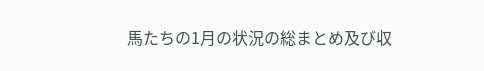馬たちの1月の状況の総まとめ及び収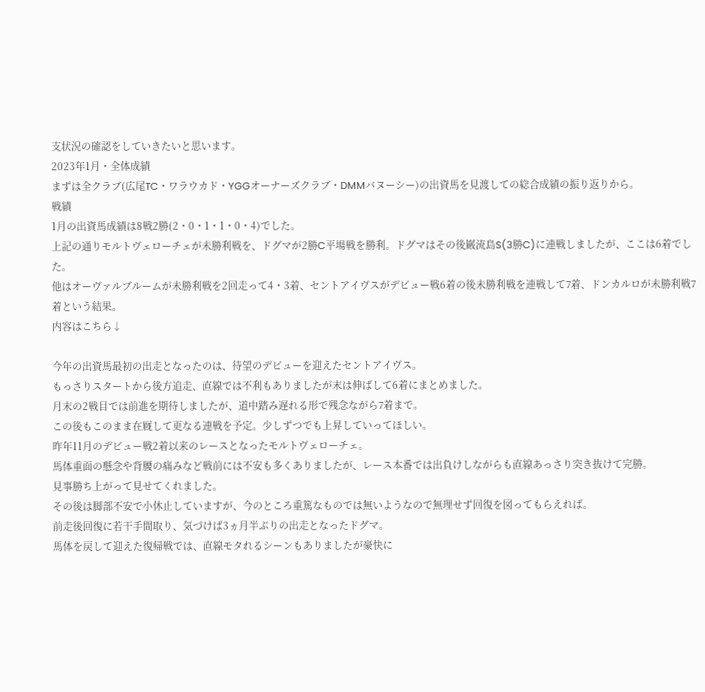支状況の確認をしていきたいと思います。
2023年1月・全体成績
まずは全クラブ(広尾TC・ワラウカド・YGGオーナーズクラブ・DMMバヌーシー)の出資馬を見渡しての総合成績の振り返りから。
戦績
1月の出資馬成績は8戦2勝(2・0・1・1・0・4)でした。
上記の通りモルトヴェローチェが未勝利戦を、ドグマが2勝C平場戦を勝利。ドグマはその後巌流島S(3勝C)に連戦しましたが、ここは6着でした。
他はオーヴァルブルームが未勝利戦を2回走って4・3着、セントアイヴスがデビュー戦6着の後未勝利戦を連戦して7着、ドンカルロが未勝利戦7着という結果。
内容はこちら↓

今年の出資馬最初の出走となったのは、待望のデビューを迎えたセントアイヴス。
もっさりスタートから後方追走、直線では不利もありましたが末は伸ばして6着にまとめました。
月末の2戦目では前進を期待しましたが、道中踏み遅れる形で残念ながら7着まで。
この後もこのまま在厩して更なる連戦を予定。少しずつでも上昇していってほしい。
昨年11月のデビュー戦2着以来のレースとなったモルトヴェローチェ。
馬体重面の懸念や背腰の痛みなど戦前には不安も多くありましたが、レース本番では出負けしながらも直線あっさり突き抜けて完勝。
見事勝ち上がって見せてくれました。
その後は脚部不安で小休止していますが、今のところ重篤なものでは無いようなので無理せず回復を図ってもらえれば。
前走後回復に若干手間取り、気づけば3ヵ月半ぶりの出走となったドグマ。
馬体を戻して迎えた復帰戦では、直線モタれるシーンもありましたが豪快に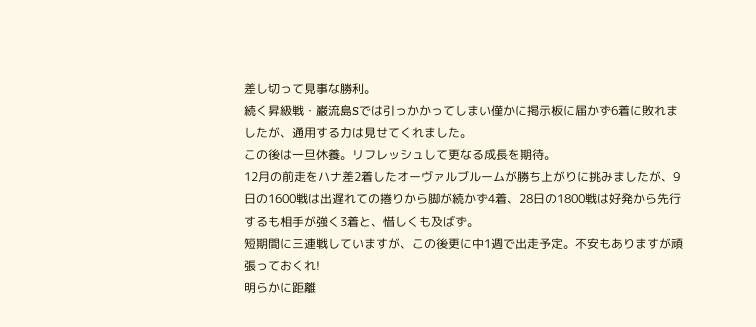差し切って見事な勝利。
続く昇級戦・巌流島Sでは引っかかってしまい僅かに掲示板に届かず6着に敗れましたが、通用する力は見せてくれました。
この後は一旦休養。リフレッシュして更なる成長を期待。
12月の前走をハナ差2着したオーヴァルブルームが勝ち上がりに挑みましたが、9日の1600戦は出遅れての捲りから脚が続かず4着、28日の1800戦は好発から先行するも相手が強く3着と、惜しくも及ばず。
短期間に三連戦していますが、この後更に中1週で出走予定。不安もありますが頑張っておくれ!
明らかに距離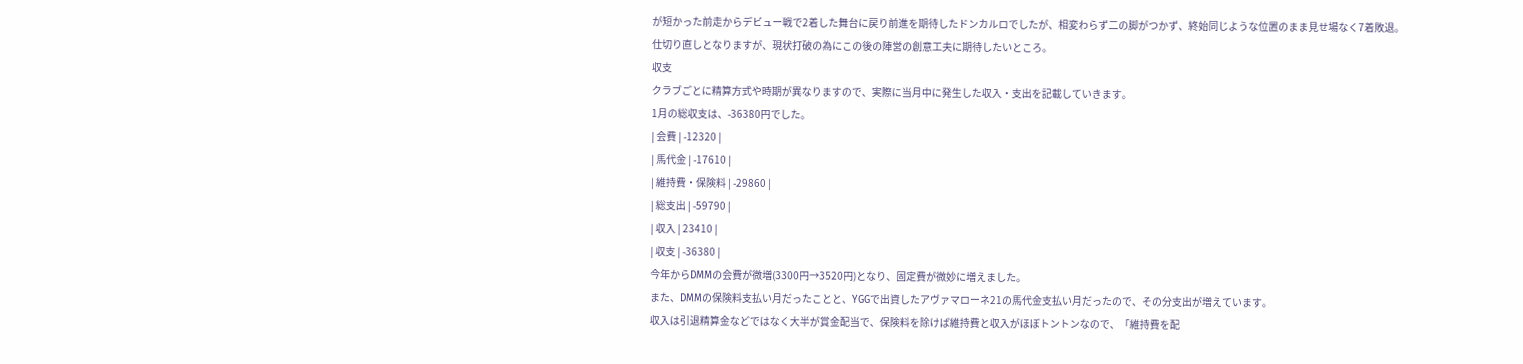が短かった前走からデビュー戦で2着した舞台に戻り前進を期待したドンカルロでしたが、相変わらず二の脚がつかず、終始同じような位置のまま見せ場なく7着敗退。
仕切り直しとなりますが、現状打破の為にこの後の陣営の創意工夫に期待したいところ。
収支
クラブごとに精算方式や時期が異なりますので、実際に当月中に発生した収入・支出を記載していきます。
1月の総収支は、-36380円でした。
| 会費 | -12320 |
| 馬代金 | -17610 |
| 維持費・保険料 | -29860 |
| 総支出 | -59790 |
| 収入 | 23410 |
| 収支 | -36380 |
今年からDMMの会費が微増(3300円→3520円)となり、固定費が微妙に増えました。
また、DMMの保険料支払い月だったことと、YGGで出資したアヴァマローネ21の馬代金支払い月だったので、その分支出が増えています。
収入は引退精算金などではなく大半が賞金配当で、保険料を除けば維持費と収入がほぼトントンなので、「維持費を配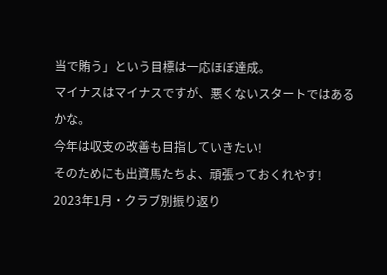当で賄う」という目標は一応ほぼ達成。
マイナスはマイナスですが、悪くないスタートではあるかな。
今年は収支の改善も目指していきたい!
そのためにも出資馬たちよ、頑張っておくれやす!
2023年1月・クラブ別振り返り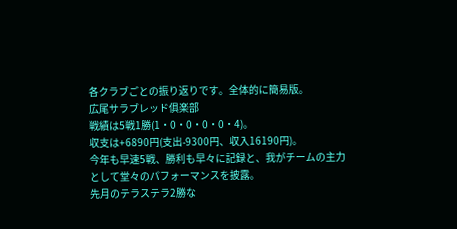各クラブごとの振り返りです。全体的に簡易版。
広尾サラブレッド俱楽部
戦績は5戦1勝(1・0・0・0・0・4)。
収支は+6890円(支出-9300円、収入16190円)。
今年も早速5戦、勝利も早々に記録と、我がチームの主力として堂々のパフォーマンスを披露。
先月のテラステラ2勝な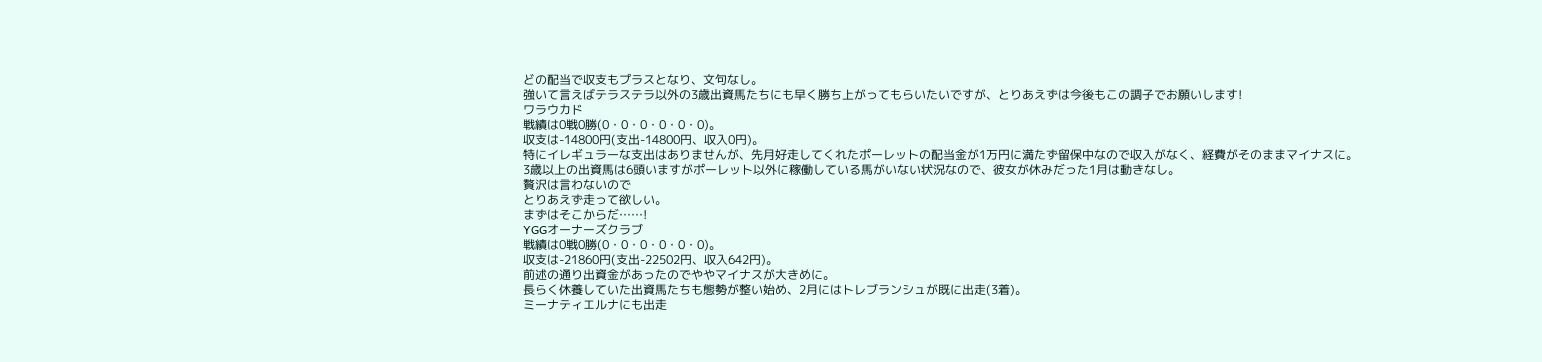どの配当で収支もプラスとなり、文句なし。
強いて言えばテラステラ以外の3歳出資馬たちにも早く勝ち上がってもらいたいですが、とりあえずは今後もこの調子でお願いします!
ワラウカド
戦績は0戦0勝(0・0・0・0・0・0)。
収支は-14800円(支出-14800円、収入0円)。
特にイレギュラーな支出はありませんが、先月好走してくれたポーレットの配当金が1万円に満たず留保中なので収入がなく、経費がそのままマイナスに。
3歳以上の出資馬は6頭いますがポーレット以外に稼働している馬がいない状況なので、彼女が休みだった1月は動きなし。
贅沢は言わないので
とりあえず走って欲しい。
まずはそこからだ……!
YGGオーナーズクラブ
戦績は0戦0勝(0・0・0・0・0・0)。
収支は-21860円(支出-22502円、収入642円)。
前述の通り出資金があったのでややマイナスが大きめに。
長らく休養していた出資馬たちも態勢が整い始め、2月にはトレブランシュが既に出走(3着)。
ミーナティエルナにも出走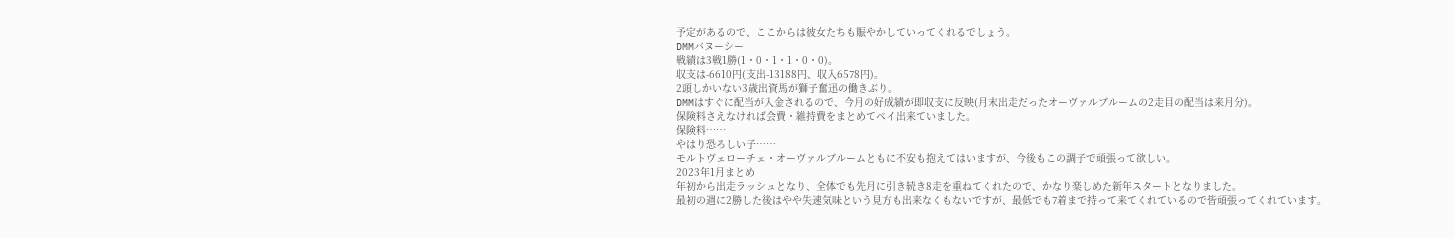予定があるので、ここからは彼女たちも賑やかしていってくれるでしょう。
DMMバヌーシー
戦績は3戦1勝(1・0・1・1・0・0)。
収支は-6610円(支出-13188円、収入6578円)。
2頭しかいない3歳出資馬が獅子奮迅の働きぶり。
DMMはすぐに配当が入金されるので、今月の好成績が即収支に反映(月末出走だったオーヴァルブルームの2走目の配当は来月分)。
保険料さえなければ会費・維持費をまとめてペイ出来ていました。
保険料……
やはり恐ろしい子……
モルトヴェローチェ・オーヴァルブルームともに不安も抱えてはいますが、今後もこの調子で頑張って欲しい。
2023年1月まとめ
年初から出走ラッシュとなり、全体でも先月に引き続き8走を重ねてくれたので、かなり楽しめた新年スタートとなりました。
最初の週に2勝した後はやや失速気味という見方も出来なくもないですが、最低でも7着まで持って来てくれているので皆頑張ってくれています。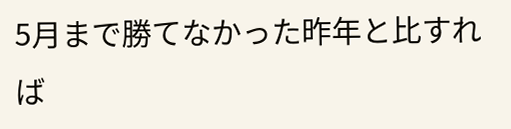5月まで勝てなかった昨年と比すれば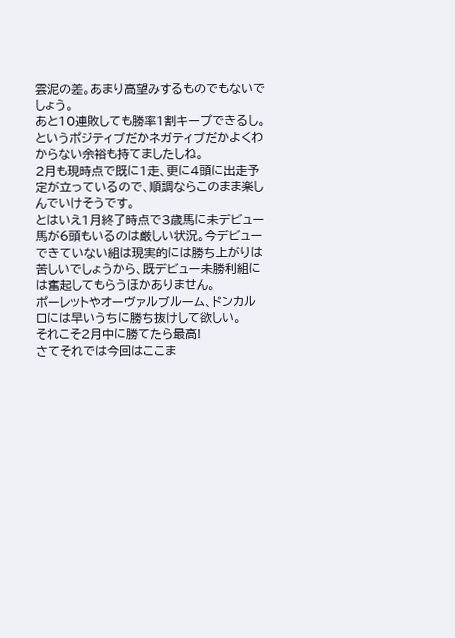雲泥の差。あまり高望みするものでもないでしょう。
あと10連敗しても勝率1割キープできるし。
というポジティブだかネガティブだかよくわからない余裕も持てましたしね。
2月も現時点で既に1走、更に4頭に出走予定が立っているので、順調ならこのまま楽しんでいけそうです。
とはいえ1月終了時点で3歳馬に未デビュー馬が6頭もいるのは厳しい状況。今デビューできていない組は現実的には勝ち上がりは苦しいでしょうから、既デビュー未勝利組には奮起してもらうほかありません。
ポーレットやオーヴァルブルーム、ドンカルロには早いうちに勝ち抜けして欲しい。
それこそ2月中に勝てたら最高!
さてそれでは今回はここま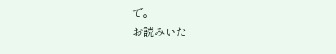で。
お読みいた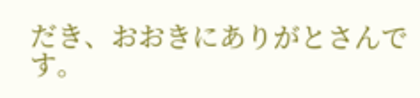だき、おおきにありがとさんです。